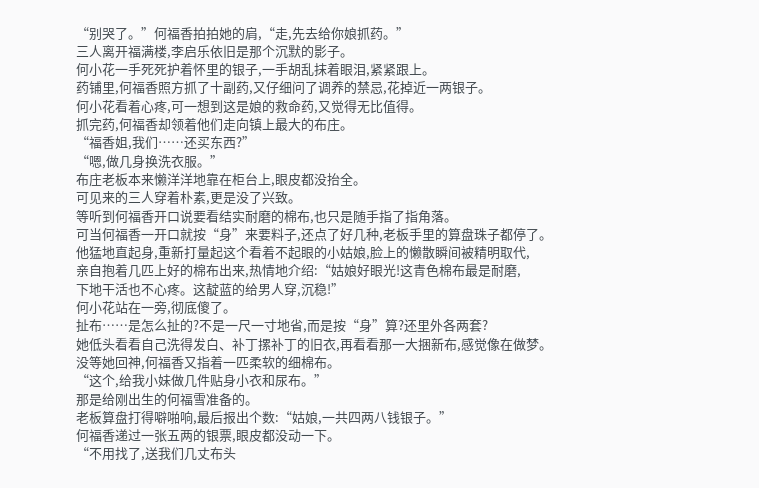“别哭了。”何福香拍拍她的肩,“走,先去给你娘抓药。”
三人离开福满楼,李启乐依旧是那个沉默的影子。
何小花一手死死护着怀里的银子,一手胡乱抹着眼泪,紧紧跟上。
药铺里,何福香照方抓了十副药,又仔细问了调养的禁忌,花掉近一两银子。
何小花看着心疼,可一想到这是娘的救命药,又觉得无比值得。
抓完药,何福香却领着他们走向镇上最大的布庄。
“福香姐,我们……还买东西?”
“嗯,做几身换洗衣服。”
布庄老板本来懒洋洋地靠在柜台上,眼皮都没抬全。
可见来的三人穿着朴素,更是没了兴致。
等听到何福香开口说要看结实耐磨的棉布,也只是随手指了指角落。
可当何福香一开口就按“身”来要料子,还点了好几种,老板手里的算盘珠子都停了。
他猛地直起身,重新打量起这个看着不起眼的小姑娘,脸上的懒散瞬间被精明取代,
亲自抱着几匹上好的棉布出来,热情地介绍:“姑娘好眼光!这青色棉布最是耐磨,
下地干活也不心疼。这靛蓝的给男人穿,沉稳!”
何小花站在一旁,彻底傻了。
扯布……是怎么扯的?不是一尺一寸地省,而是按“身”算?还里外各两套?
她低头看看自己洗得发白、补丁摞补丁的旧衣,再看看那一大捆新布,感觉像在做梦。
没等她回神,何福香又指着一匹柔软的细棉布。
“这个,给我小妹做几件贴身小衣和尿布。”
那是给刚出生的何福雪准备的。
老板算盘打得噼啪响,最后报出个数:“姑娘,一共四两八钱银子。”
何福香递过一张五两的银票,眼皮都没动一下。
“不用找了,送我们几丈布头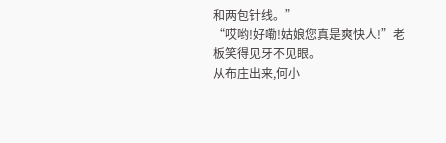和两包针线。”
“哎哟!好嘞!姑娘您真是爽快人!”老板笑得见牙不见眼。
从布庄出来,何小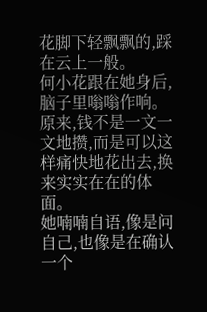花脚下轻飘飘的,踩在云上一般。
何小花跟在她身后,脑子里嗡嗡作响。
原来,钱不是一文一文地攒,而是可以这样痛快地花出去,换来实实在在的体面。
她喃喃自语,像是问自己,也像是在确认一个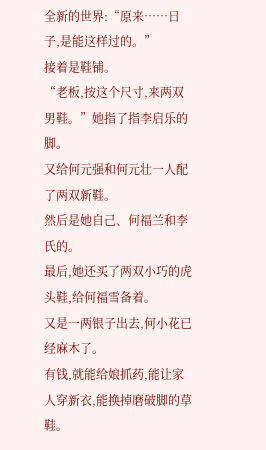全新的世界:“原来……日子,是能这样过的。”
接着是鞋铺。
“老板,按这个尺寸,来两双男鞋。”她指了指李启乐的脚。
又给何元强和何元壮一人配了两双新鞋。
然后是她自己、何福兰和李氏的。
最后,她还买了两双小巧的虎头鞋,给何福雪备着。
又是一两银子出去,何小花已经麻木了。
有钱,就能给娘抓药,能让家人穿新衣,能换掉磨破脚的草鞋。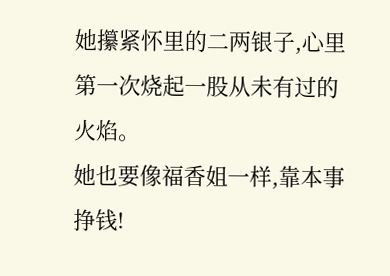她攥紧怀里的二两银子,心里第一次烧起一股从未有过的火焰。
她也要像福香姐一样,靠本事挣钱!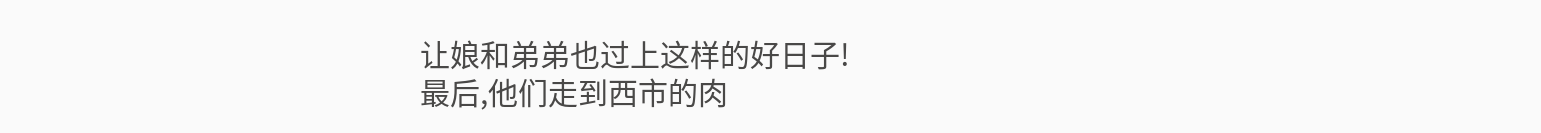让娘和弟弟也过上这样的好日子!
最后,他们走到西市的肉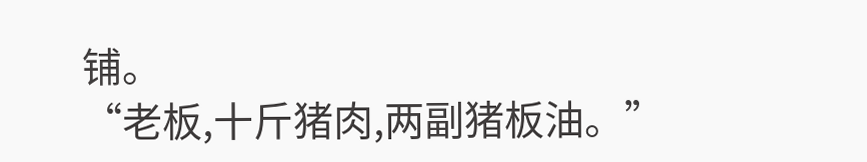铺。
“老板,十斤猪肉,两副猪板油。”